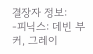결장자 정보:
-피닉스: 데빈 부커, 그레이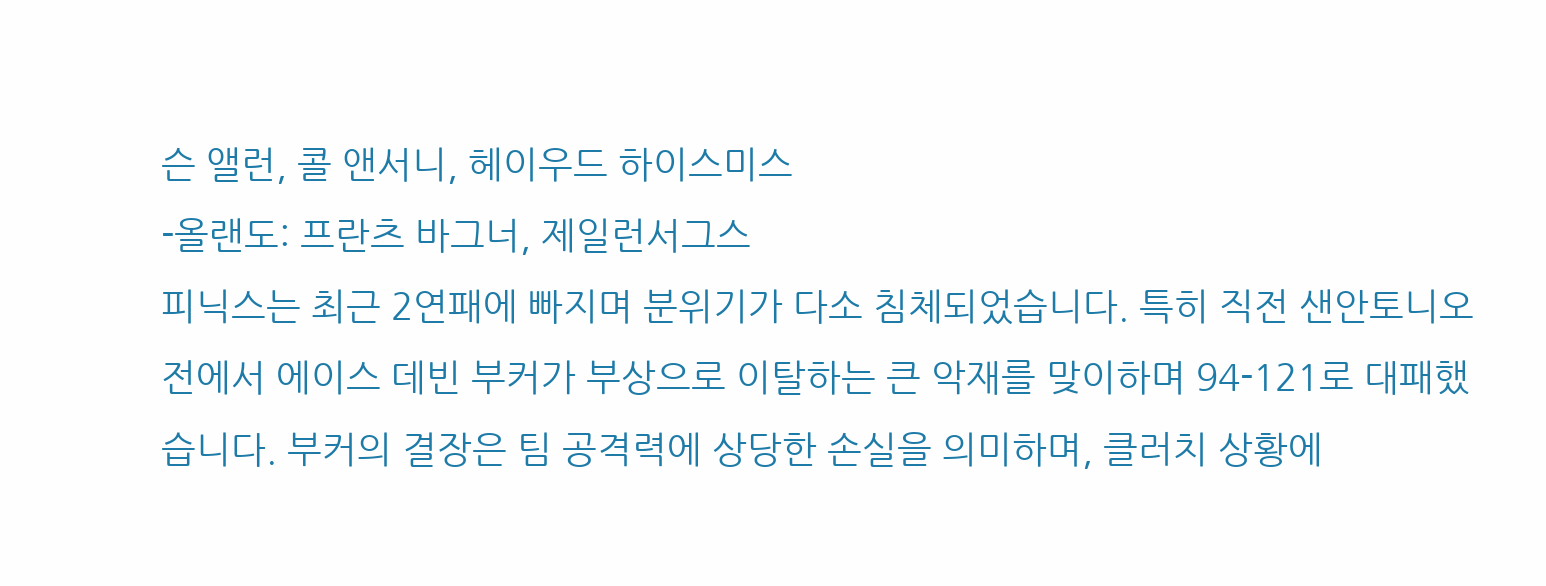슨 앨런, 콜 앤서니, 헤이우드 하이스미스
-올랜도: 프란츠 바그너, 제일런서그스
피닉스는 최근 2연패에 빠지며 분위기가 다소 침체되었습니다. 특히 직전 샌안토니오전에서 에이스 데빈 부커가 부상으로 이탈하는 큰 악재를 맞이하며 94-121로 대패했습니다. 부커의 결장은 팀 공격력에 상당한 손실을 의미하며, 클러치 상황에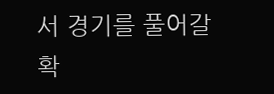서 경기를 풀어갈 확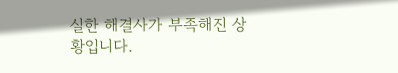실한 해결사가 부족해진 상황입니다.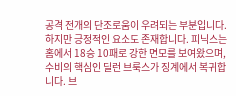공격 전개의 단조로움이 우려되는 부분입니다. 하지만 긍정적인 요소도 존재합니다. 피닉스는 홈에서 18승 10패로 강한 면모를 보여왔으며, 수비의 핵심인 딜런 브룩스가 징계에서 복귀합니다. 브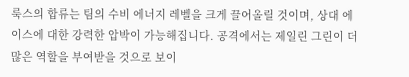룩스의 합류는 팀의 수비 에너지 레벨을 크게 끌어올릴 것이며, 상대 에이스에 대한 강력한 압박이 가능해집니다. 공격에서는 제일린 그린이 더 많은 역할을 부여받을 것으로 보이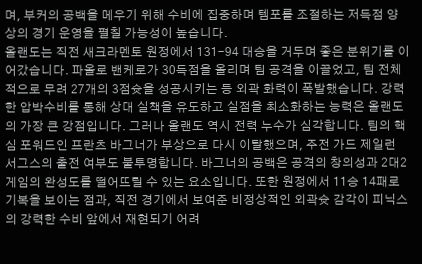며, 부커의 공백을 메우기 위해 수비에 집중하며 템포를 조절하는 저득점 양상의 경기 운영을 펼칠 가능성이 높습니다.
올랜도는 직전 새크라멘토 원정에서 131-94 대승을 거두며 좋은 분위기를 이어갔습니다. 파올로 밴케로가 30득점을 올리며 팀 공격을 이끌었고, 팀 전체적으로 무려 27개의 3점슛을 성공시키는 등 외곽 화력이 폭발했습니다. 강력한 압박수비를 통해 상대 실책을 유도하고 실점을 최소화하는 능력은 올랜도의 가장 큰 강점입니다. 그러나 올랜도 역시 전력 누수가 심각합니다. 팀의 핵심 포워드인 프란츠 바그너가 부상으로 다시 이탈했으며, 주전 가드 제일런 서그스의 출전 여부도 불투명합니다. 바그너의 공백은 공격의 창의성과 2대2 게임의 완성도를 떨어뜨릴 수 있는 요소입니다. 또한 원정에서 11승 14패로 기복을 보이는 점과, 직전 경기에서 보여준 비정상적인 외곽슛 감각이 피닉스의 강력한 수비 앞에서 재현되기 어려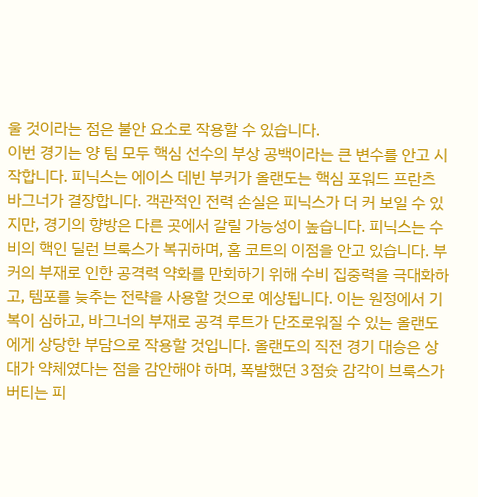울 것이라는 점은 불안 요소로 작용할 수 있습니다.
이번 경기는 양 팀 모두 핵심 선수의 부상 공백이라는 큰 변수를 안고 시작합니다. 피닉스는 에이스 데빈 부커가 올랜도는 핵심 포워드 프란츠 바그너가 결장합니다. 객관적인 전력 손실은 피닉스가 더 커 보일 수 있지만, 경기의 향방은 다른 곳에서 갈릴 가능성이 높습니다. 피닉스는 수비의 핵인 딜런 브룩스가 복귀하며, 홈 코트의 이점을 안고 있습니다. 부커의 부재로 인한 공격력 약화를 만회하기 위해 수비 집중력을 극대화하고, 템포를 늦추는 전략을 사용할 것으로 예상됩니다. 이는 원정에서 기복이 심하고, 바그너의 부재로 공격 루트가 단조로워질 수 있는 올랜도에게 상당한 부담으로 작용할 것입니다. 올랜도의 직전 경기 대승은 상대가 약체였다는 점을 감안해야 하며, 폭발했던 3점슛 감각이 브룩스가 버티는 피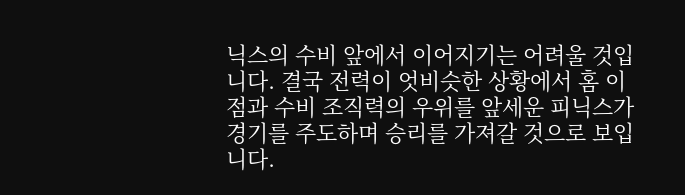닉스의 수비 앞에서 이어지기는 어려울 것입니다. 결국 전력이 엇비슷한 상황에서 홈 이점과 수비 조직력의 우위를 앞세운 피닉스가 경기를 주도하며 승리를 가져갈 것으로 보입니다.